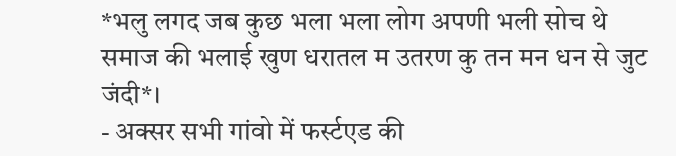*भलु लगद जब कुछ भला भला लोग अपणी भली सोच थे समाज की भलाई खुण धरातल म उतरण कु तन मन धन से जुट जंदी*।
- अक्सर सभी गांवो में फर्स्टएड की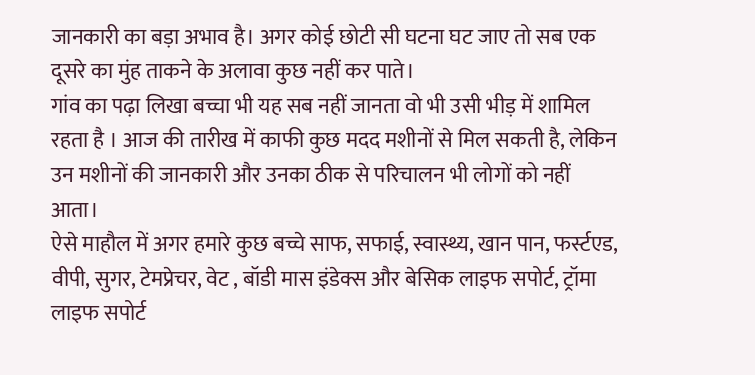जानकारी का बड़ा अभाव है। अगर कोई छोटी सी घटना घट जाए तो सब एक दूसरे का मुंह ताकने के अलावा कुछ नहीं कर पाते।
गांव का पढ़ा लिखा बच्चा भी यह सब नहीं जानता वो भी उसी भीड़ में शामिल रहता है । आज की तारीख में काफी कुछ मदद मशीनों से मिल सकती है, लेकिन उन मशीनों की जानकारी और उनका ठीक से परिचालन भी लोगों को नहीं आता।
ऐसे माहौल में अगर हमारे कुछ बच्चे साफ, सफाई, स्वास्थ्य, खान पान, फर्स्टएड, वीपी, सुगर, टेमप्रेचर, वेट , बॉडी मास इंडेक्स और बेसिक लाइफ सपोर्ट, ट्रॉमा लाइफ सपोर्ट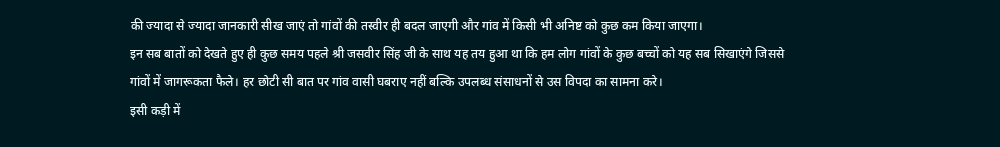की ज्यादा से ज्यादा जानकारी सीख जाएं तो गांवों की तस्वीर ही बदल जाएगी और गांव में किसी भी अनिष्ट को कुछ कम किया जाएगा।
इन सब बातों को देखते हुए ही कुछ समय पहले श्री जसवीर सिंह जी के साथ यह तय हुआ था कि हम लोग गांवों के कुछ बच्चों को यह सब सिखाएंगे जिससे गांवों में जागरूकता फैले। हर छोटी सी बात पर गांव वासी घबराए नहीं बल्कि उपलब्ध संसाधनों से उस विपदा का सामना करे।
इसी कड़ी में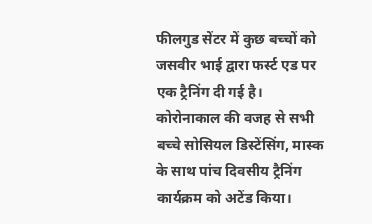फीलगुड सेंटर में कुछ बच्चों को जसवीर भाई द्वारा फर्स्ट एड पर एक ट्रैनिंग दी गई है। कोरोनाकाल की वजह से सभी बच्चे सोसियल डिस्टेंसिंग, मास्क के साथ पांच दिवसीय ट्रैनिंग कार्यक्रम को अटेंड किया।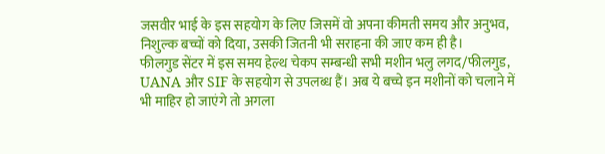जसवीर भाई के इस सहयोग के लिए जिसमें वो अपना कीमती समय और अनुभव, निशुल्क बच्चों को दिया, उसकी जितनी भी सराहना की जाए कम ही है।
फीलगुड सेंटर में इस समय हेल्थ चेकप सम्बन्धी सभी मशीन भलु लगद/फीलगुड, UANA और SIF के सहयोग से उपलब्ध हैं। अब ये बच्चे इन मशीनों को चलाने में भी माहिर हो जाएंगे तो अगला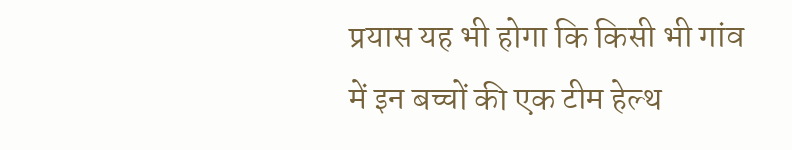प्रयास यह भी होगा कि किसी भी गांव में इन बच्चों की एक टीम हेल्थ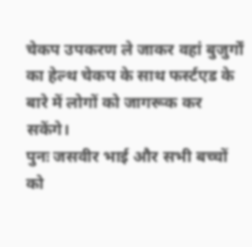चेकप उपकरण ले जाकर वहां बुजुर्गों का हेल्थ चेकप के साथ फर्स्टएड के बारे में लोगों को जागरूक कर सकेंगे।
पुनः जसवीर भाई और सभी बच्चों को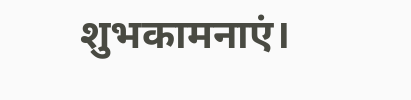शुभकामनाएं।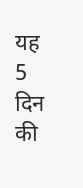यह 5 दिन की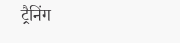ट्रैनिंग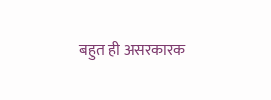बहुत ही असरकारक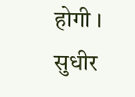होगी ।
सुधीर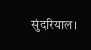सुंदरियाल।